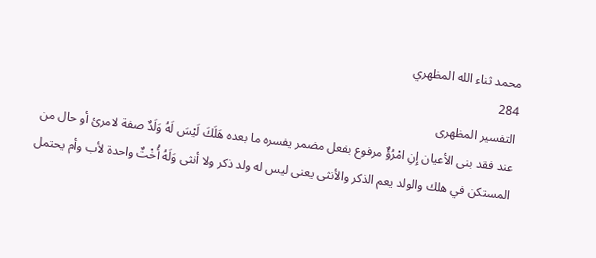محمد ثناء الله المظهري
284
التفسير المظهرى
عند فقد بنى الأعيان إِنِ امْرُؤٌ مرفوع بفعل مضمر يفسره ما بعده هَلَكَ لَيْسَ لَهُ وَلَدٌ صفة لامرئ أو حال من المستكن في هلك والولد يعم الذكر والأنثى يعنى ليس له ولد ذكر ولا أنثى وَلَهُ أُخْتٌ واحدة لأب وأم يحتمل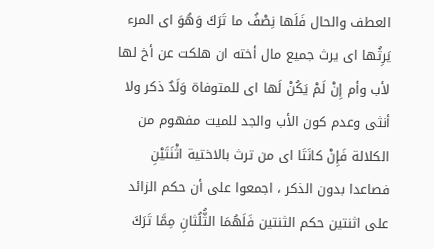العطف والحال فَلَها نِصْفُ ما تَرَكَ وَهُوَ اى المرء يَرِثُها اى يرث جميع مال أخته ان هلكت عن أخ لها لأب وأم إِنْ لَمْ يَكُنْ لَها اى للمتوفاة وَلَدٌ ذكر ولا أنثى وعدم كون الأب والجد للميت مفهوم من الكلالة فَإِنْ كانَتَا اى من ترث بالاختية اثْنَتَيْنِ فصاعدا بدون الذكر ، اجمعوا على أن حكم الزائد على اثنتين حكم الثنتين فَلَهُمَا الثُّلُثانِ مِمَّا تَرَكَ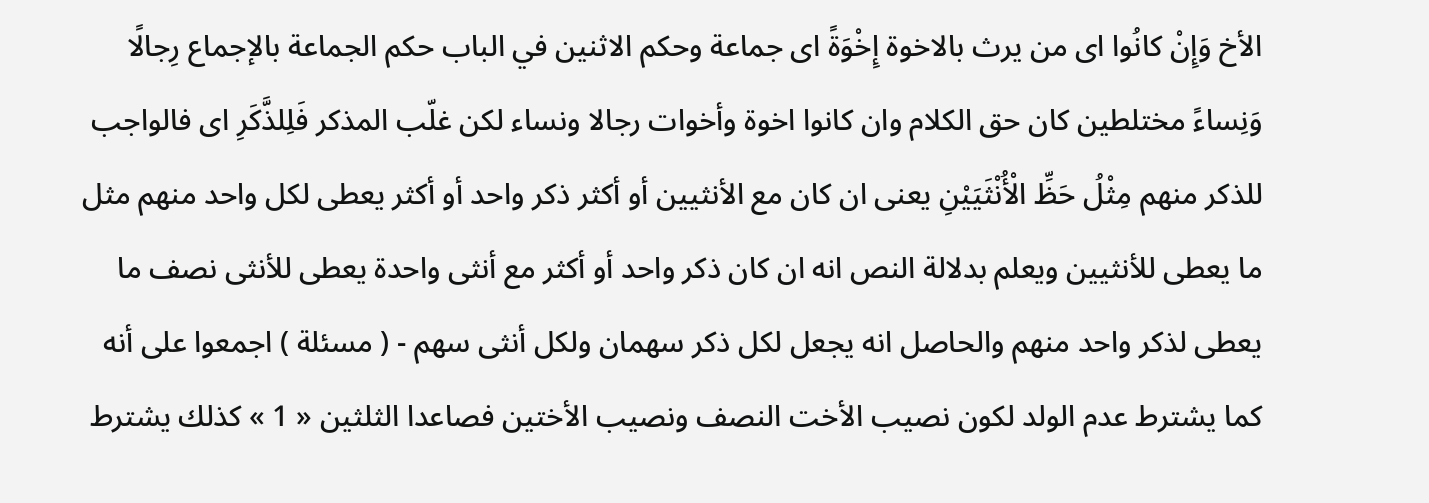الأخ وَإِنْ كانُوا اى من يرث بالاخوة إِخْوَةً اى جماعة وحكم الاثنين في الباب حكم الجماعة بالإجماع رِجالًا وَنِساءً مختلطين كان حق الكلام وان كانوا اخوة وأخوات رجالا ونساء لكن غلّب المذكر فَلِلذَّكَرِ اى فالواجب للذكر منهم مِثْلُ حَظِّ الْأُنْثَيَيْنِ يعنى ان كان مع الأنثيين أو أكثر ذكر واحد أو أكثر يعطى لكل واحد منهم مثل ما يعطى للأنثيين ويعلم بدلالة النص انه ان كان ذكر واحد أو أكثر مع أنثى واحدة يعطى للأنثى نصف ما يعطى لذكر واحد منهم والحاصل انه يجعل لكل ذكر سهمان ولكل أنثى سهم - ( مسئلة ) اجمعوا على أنه كما يشترط عدم الولد لكون نصيب الأخت النصف ونصيب الأختين فصاعدا الثلثين « 1 » كذلك يشترط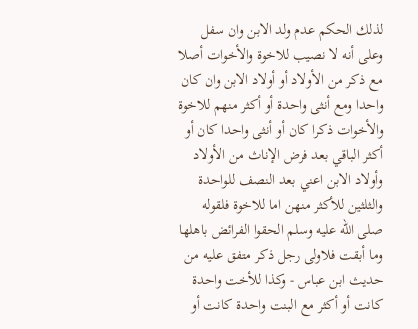لذلك الحكم عدم ولد الابن وان سفل وعلى أنه لا نصيب للاخوة والأخوات أصلا مع ذكر من الأولاد أو أولاد الابن وان كان واحدا ومع أنثى واحدة أو أكثر منهم للاخوة والأخوات ذكرا كان أو أنثى واحدا كان أو أكثر الباقي بعد فرض الإناث من الأولاد وأولاد الابن اعني بعد النصف للواحدة والثلثين للأكثر منهن اما للاخوة فلقوله صلى اللّه عليه وسلم الحقوا الفرائض باهلها وما أبقت فلاولى رجل ذكر متفق عليه من حديث ابن عباس - وكذا للأخت واحدة كانت أو أكثر مع البنت واحدة كانت أو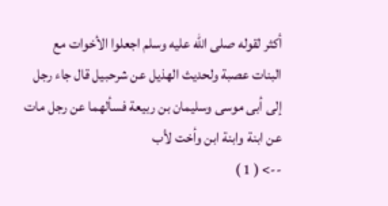أكثر لقوله صلى الله عليه وسلم اجعلوا الأخوات مع البنات عصبة ولحديث الهذيل عن شرحبيل قال جاء رجل إلى أبى موسى وسليمان بن ربيعة فسألهما عن رجل مات عن ابنة وابنة ابن وأخت لأب
--> ( 1 )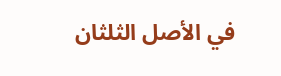في الأصل الثلثان